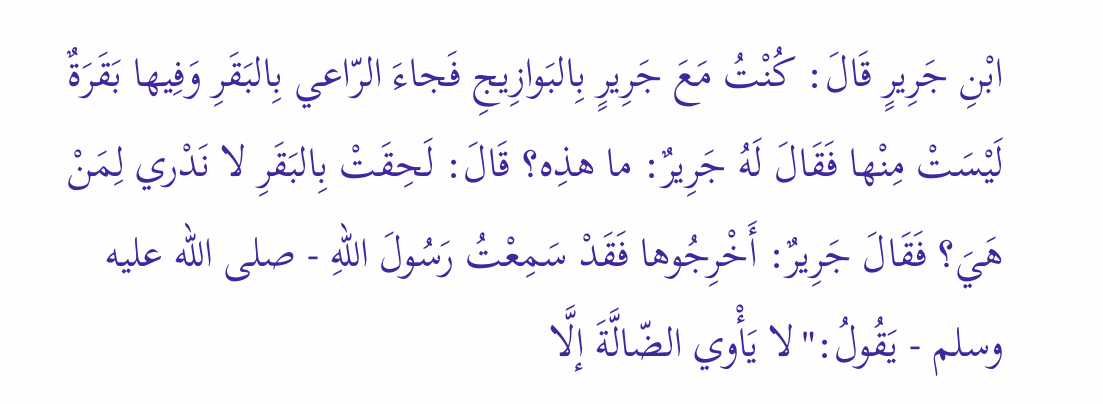ابْنِ جَرِيرٍ قَالَ: كُنْتُ مَعَ جَرِيرٍ بِالبَوازِيجِ فَجاءَ الرّاعي بِالبَقَرِ وَفِيها بَقَرَةٌ لَيْسَتْ مِنْها فَقَالَ لَهُ جَرِيرٌ: ما هذِه؟ قَالَ: لَحِقَتْ بِالبَقَرِ لا نَدْري لِمَنْ هَيَ؟ فَقَالَ جَرِيرٌ: أَخْرِجُوها فَقَدْ سَمِعْتُ رَسُولَ اللهِ - صلى الله عليه وسلم - يَقُولُ:"لا يَأْوي الضّالَّةَ إلَّا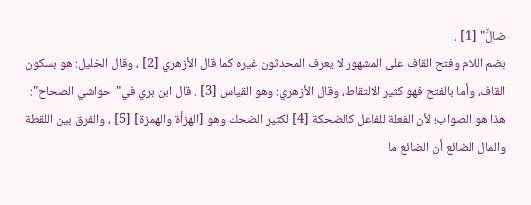ضالٌّ" [1] .
بضم اللام وفتح القاف على المشهور لا يعرف المحدثون غيره كما قال الأزهري [2] ، وقال الخليل: هو بسكون القاف، وأما بالفتح فهو كثير الالتقاط، وقال الأزهري: وهو القياس [3] . قال ابن بري في"حواشي الصحاح": هذا هو الصواب؛ لأن الفعلة للفاعل كالضحكة [4] لكثير الضحك وهو [الهزأة والهمزة] [5] ، والفرق بين اللقطة والمال الضائع أن الضائع ما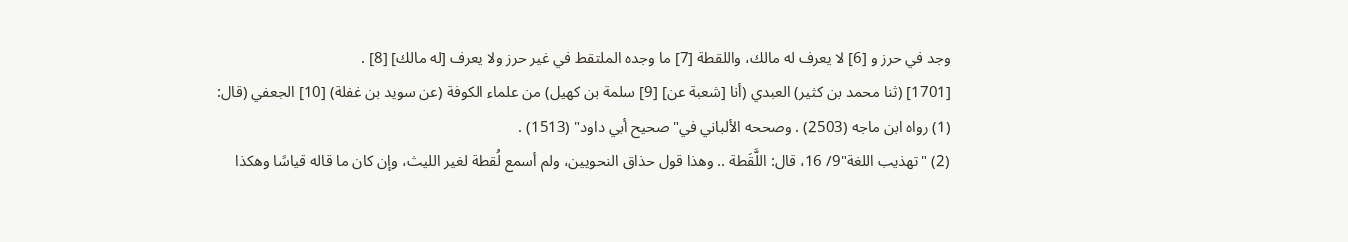وجد في حرز و [6] لا يعرف له مالك، واللقطة [7] ما وجده الملتقط في غير حرز ولا يعرف [له مالك] [8] .
[1701] (ثنا محمد بن كثير) العبدي (أنا [شعبة عن] [9] سلمة بن كهيل) من علماء الكوفة (عن سويد بن غفلة) [10] الجعفي (قال:
(1) رواه ابن ماجه (2503) . وصححه الألباني في"صحيح أبي داود" (1513) .
(2) "تهذيب اللغة"9/ 16، قال: اللَّقَطة .. وهذا قول حذاق النحويين، ولم أسمع لُقطة لغير الليث، وإن كان ما قاله قياسًا وهكذا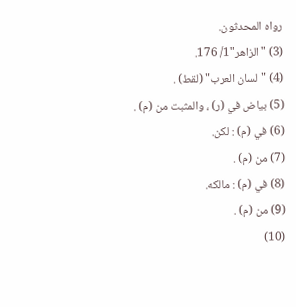رواه المحدثون.
(3) "الزاهر"1/ 176.
(4) "لسان العرب" (لقط) .
(5) بياض في (ر) ، والمثبت من (م) .
(6) في (م) : لكن.
(7) من (م) .
(8) في (م) : مالكه.
(9) من (م) .
(10)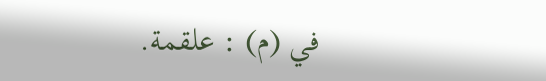في (م) : علقمة.